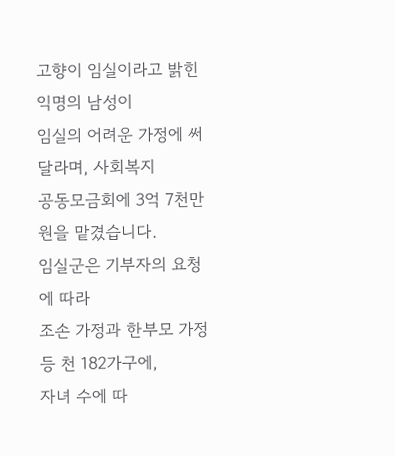고향이 임실이라고 밝힌 익명의 남성이
임실의 어려운 가정에 써달라며, 사회복지
공동모금회에 3억 7천만 원을 맡겼습니다.
임실군은 기부자의 요청에 따라
조손 가정과 한부모 가정 등 천 182가구에,
자녀 수에 따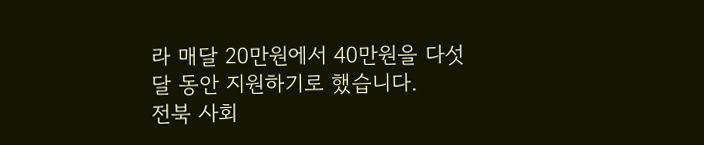라 매달 20만원에서 40만원을 다섯 달 동안 지원하기로 했습니다.
전북 사회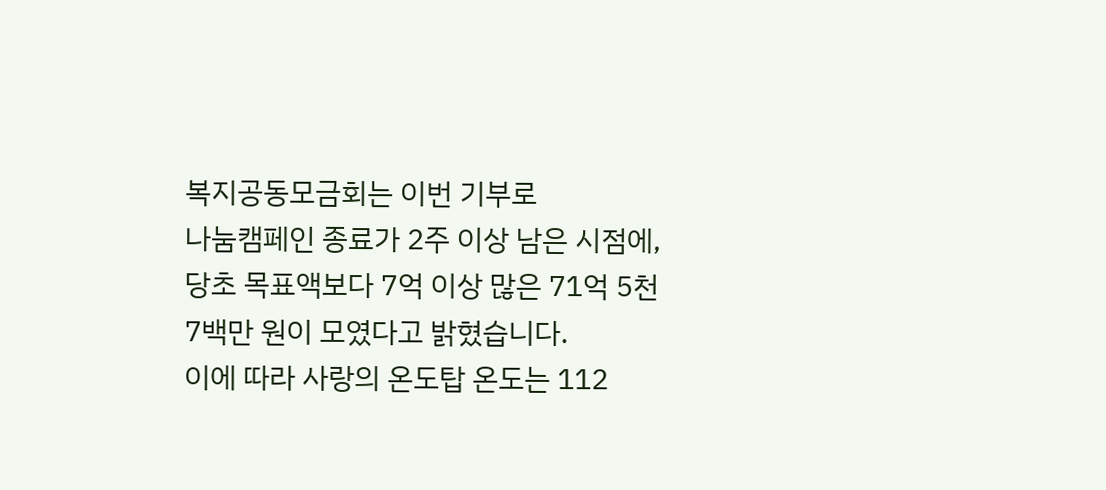복지공동모금회는 이번 기부로
나눔캠페인 종료가 2주 이상 남은 시점에,
당초 목표액보다 7억 이상 많은 71억 5천
7백만 원이 모였다고 밝혔습니다.
이에 따라 사랑의 온도탑 온도는 112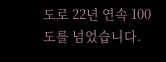도로 22년 연속 100도를 넘었습니다.